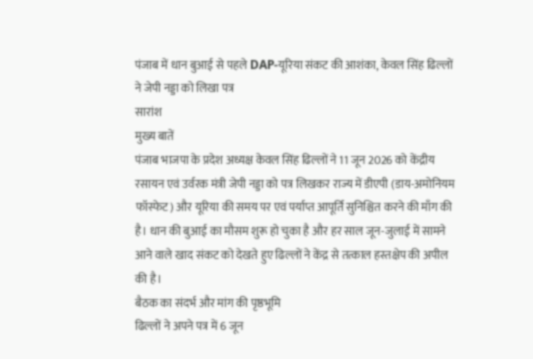पंजाब में धान बुआई से पहले DAP-यूरिया संकट की आशंका, केवल सिंह ढिल्लों ने जेपी नड्डा को लिखा पत्र
सारांश
मुख्य बातें
पंजाब भाजपा के प्रदेश अध्यक्ष केवल सिंह ढिल्लों ने 11 जून 2026 को केंद्रीय रसायन एवं उर्वरक मंत्री जेपी नड्डा को पत्र लिखकर राज्य में डीएपी (डाय-अमोनियम फॉस्फेट) और यूरिया की समय पर एवं पर्याप्त आपूर्ति सुनिश्चित करने की माँग की है। धान की बुआई का मौसम शुरू हो चुका है और हर साल जून-जुलाई में सामने आने वाले खाद संकट को देखते हुए ढिल्लों ने केंद्र से तत्काल हस्तक्षेप की अपील की है।
बैठक का संदर्भ और मांग की पृष्ठभूमि
ढिल्लों ने अपने पत्र में 6 जून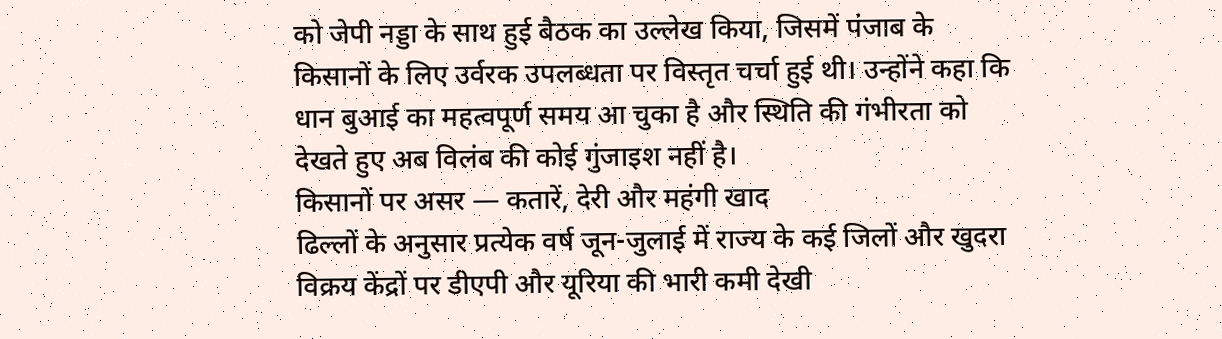को जेपी नड्डा के साथ हुई बैठक का उल्लेख किया, जिसमें पंजाब के किसानों के लिए उर्वरक उपलब्धता पर विस्तृत चर्चा हुई थी। उन्होंने कहा कि धान बुआई का महत्वपूर्ण समय आ चुका है और स्थिति की गंभीरता को देखते हुए अब विलंब की कोई गुंजाइश नहीं है।
किसानों पर असर — कतारें, देरी और महंगी खाद
ढिल्लों के अनुसार प्रत्येक वर्ष जून-जुलाई में राज्य के कई जिलों और खुदरा विक्रय केंद्रों पर डीएपी और यूरिया की भारी कमी देखी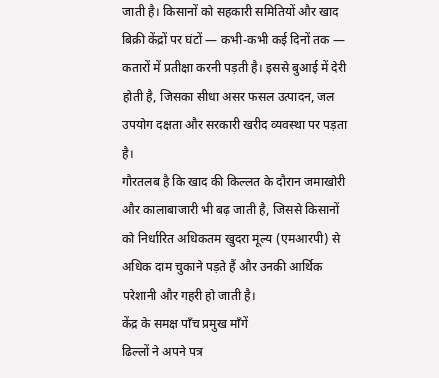जाती है। किसानों को सहकारी समितियों और खाद बिक्री केंद्रों पर घंटों — कभी-कभी कई दिनों तक — कतारों में प्रतीक्षा करनी पड़ती है। इससे बुआई में देरी होती है, जिसका सीधा असर फसल उत्पादन, जल उपयोग दक्षता और सरकारी खरीद व्यवस्था पर पड़ता है।
गौरतलब है कि खाद की किल्लत के दौरान जमाखोरी और कालाबाजारी भी बढ़ जाती है, जिससे किसानों को निर्धारित अधिकतम खुदरा मूल्य (एमआरपी) से अधिक दाम चुकाने पड़ते हैं और उनकी आर्थिक परेशानी और गहरी हो जाती है।
केंद्र के समक्ष पाँच प्रमुख माँगें
ढिल्लों ने अपने पत्र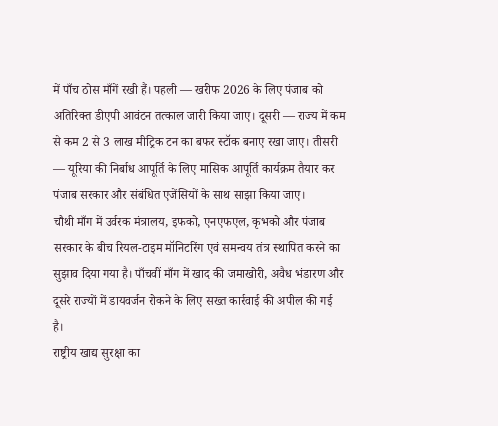में पाँच ठोस माँगें रखी हैं। पहली — खरीफ 2026 के लिए पंजाब को अतिरिक्त डीएपी आवंटन तत्काल जारी किया जाए। दूसरी — राज्य में कम से कम 2 से 3 लाख मीट्रिक टन का बफर स्टॉक बनाए रखा जाए। तीसरी — यूरिया की निर्बाध आपूर्ति के लिए मासिक आपूर्ति कार्यक्रम तैयार कर पंजाब सरकार और संबंधित एजेंसियों के साथ साझा किया जाए।
चौथी माँग में उर्वरक मंत्रालय, इफको, एनएफएल, कृभको और पंजाब सरकार के बीच रियल-टाइम मॉनिटरिंग एवं समन्वय तंत्र स्थापित करने का सुझाव दिया गया है। पाँचवीं माँग में खाद की जमाखोरी, अवैध भंडारण और दूसरे राज्यों में डायवर्जन रोकने के लिए सख्त कार्रवाई की अपील की गई है।
राष्ट्रीय खाद्य सुरक्षा का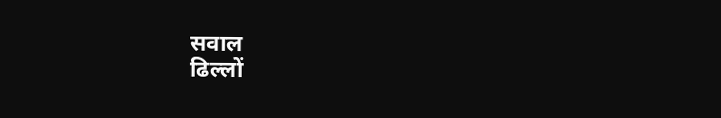सवाल
ढिल्लों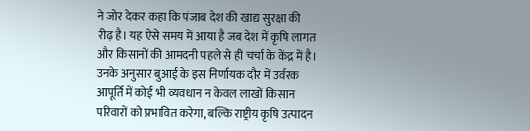ने जोर देकर कहा कि पंजाब देश की खाद्य सुरक्षा की रीढ़ है। यह ऐसे समय में आया है जब देश में कृषि लागत और किसानों की आमदनी पहले से ही चर्चा के केंद्र में है। उनके अनुसार बुआई के इस निर्णायक दौर में उर्वरक आपूर्ति में कोई भी व्यवधान न केवल लाखों किसान परिवारों को प्रभावित करेगा, बल्कि राष्ट्रीय कृषि उत्पादन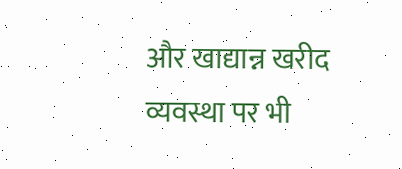और खाद्यान्न खरीद व्यवस्था पर भी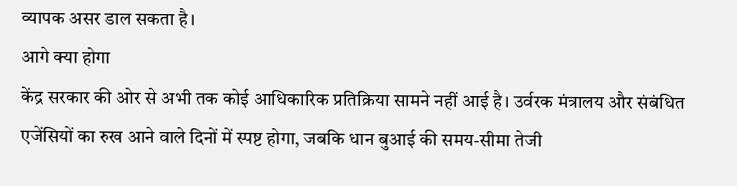व्यापक असर डाल सकता है।
आगे क्या होगा
केंद्र सरकार की ओर से अभी तक कोई आधिकारिक प्रतिक्रिया सामने नहीं आई है। उर्वरक मंत्रालय और संबंधित एजेंसियों का रुख आने वाले दिनों में स्पष्ट होगा, जबकि धान बुआई की समय-सीमा तेजी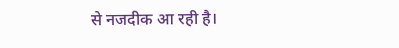से नजदीक आ रही है।